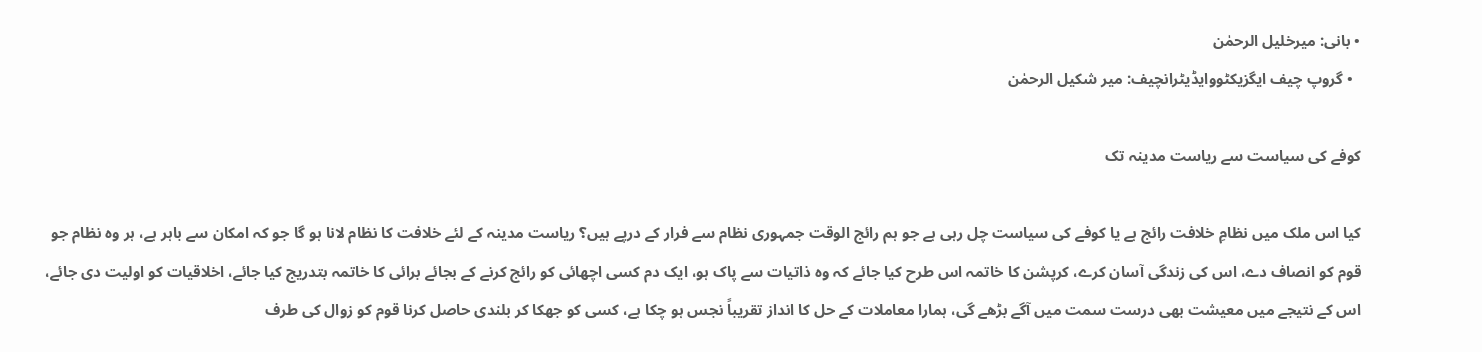• بانی: میرخلیل الرحمٰن
  • گروپ چیف ایگزیکٹووایڈیٹرانچیف: میر شکیل الرحمٰن

کوفے کی سیاست سے ریاست مدینہ تک

کیا اس ملک میں نظامِ خلافت رائج ہے یا کوفے کی سیاست چل رہی ہے جو ہم رائج الوقت جمہوری نظام سے فرار کے درپے ہیں؟ ریاست مدینہ کے لئے خلافت کا نظام لانا ہو گا جو کہ امکان سے باہر ہے، ہر وہ نظام جو قوم کو انصاف دے، اس کی زندگی آسان کرے، کرپشن کا خاتمہ اس طرح کیا جائے کہ وہ ذاتیات سے پاک ہو، ایک دم کسی اچھائی کو رائج کرنے کے بجائے برائی کا خاتمہ بتدریج کیا جائے، اخلاقیات کو اولیت دی جائے، اس کے نتیجے میں معیشت بھی درست سمت میں آگے بڑھے گی، ہمارا معاملات کے حل کا انداز تقریباً نجس ہو چکا ہے، کسی کو جھکا کر بلندی حاصل کرنا قوم کو زوال کی طرف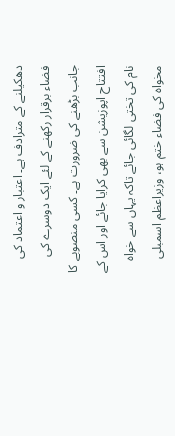دھکیلنے کے مترادف ہے۔ اعتبار و اعتماد کی فضاء برقرار رکھنے کے لئے ایک دوسرے کی جانب بڑھنے کی ضرورت ہے۔ کسی منصوبے کا افتتاح اپوزیشن سے بھی کرایا جائے اور اس کے نام کی تختی لگائی جائے تاکہ یہاں سے خواہ مخواہ کی فضاء ختم ہو، وزیراعظم اسمبلی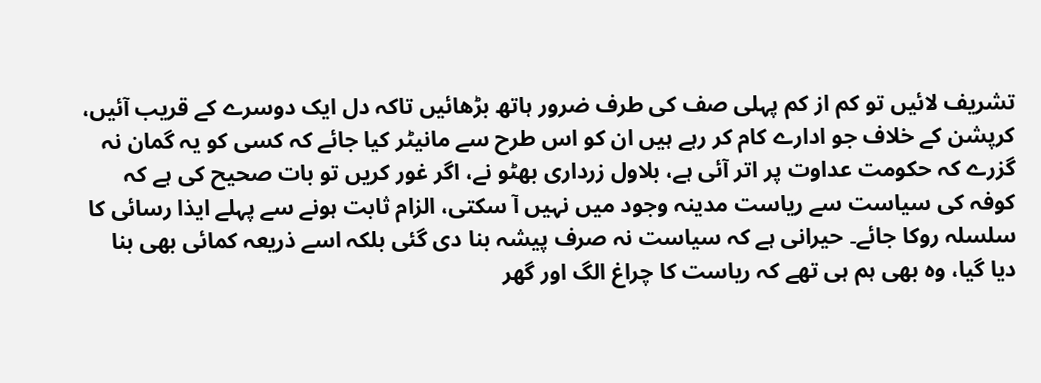تشریف لائیں تو کم از کم پہلی صف کی طرف ضرور ہاتھ بڑھائیں تاکہ دل ایک دوسرے کے قریب آئیں، کرپشن کے خلاف جو ادارے کام کر رہے ہیں ان کو اس طرح سے مانیٹر کیا جائے کہ کسی کو یہ گمان نہ گزرے کہ حکومت عداوت پر اتر آئی ہے، بلاول زرداری بھٹو نے، اگر غور کریں تو بات صحیح کی ہے کہ کوفہ کی سیاست سے ریاست مدینہ وجود میں نہیں آ سکتی، الزام ثابت ہونے سے پہلے ایذا رسائی کا سلسلہ روکا جائے۔ حیرانی ہے کہ سیاست نہ صرف پیشہ بنا دی گئی بلکہ اسے ذریعہ کمائی بھی بنا دیا گیا، وہ بھی ہم ہی تھے کہ ریاست کا چراغ الگ اور گھر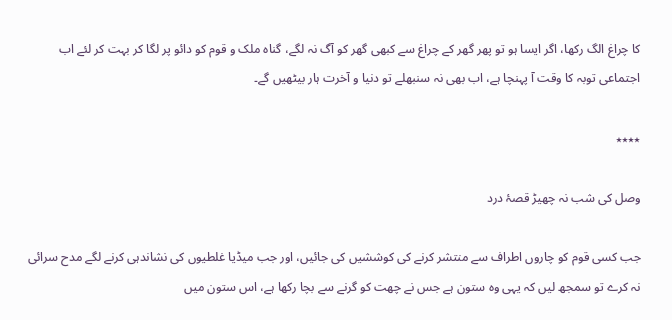کا چراغ الگ رکھا، اگر ایسا ہو تو پھر گھر کے چراغ سے کبھی گھر کو آگ نہ لگے، گناہ ملک و قوم کو دائو پر لگا کر بہت کر لئے اب اجتماعی توبہ کا وقت آ پہنچا ہے، اب بھی نہ سنبھلے تو دنیا و آخرت ہار بیٹھیں گے۔

٭٭٭٭

وصل کی شب نہ چھیڑ قصۂ درد

جب کسی قوم کو چاروں اطراف سے منتشر کرنے کی کوششیں کی جائیں، اور جب میڈیا غلطیوں کی نشاندہی کرنے لگے مدح سرائی نہ کرے تو سمجھ لیں کہ یہی وہ ستون ہے جس نے چھت کو گرنے سے بچا رکھا ہے، اس ستون میں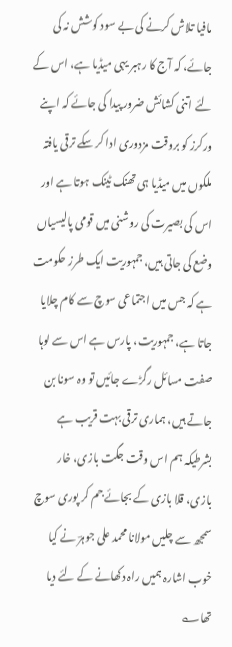مافیا تلاش کرنے کی بے سود کوشش نہ کی جائے، کہ آج کا رہبر یہی میڈیا ہے، اس کے لئے اتنی کشائش ضرور پیدا کی جائے کہ اپنے ورکرز کو بروقت مزدوری ادا کر سکے ترقی یافتہ ملکوں میں میڈیا ہی تھنک ٹینک ہوتا ہے اور اس کی بصیرت کی روشنی میں قومی پالیسیاں وضع کی جاتی ہیں، جمہوریت ایک طرز حکومت ہے کہ جس میں اجتماعی سوچ سے کام چلایا جاتا ہے، جمہوریت، پارس ہے اس سے لوہا صفت مسائل رگڑے جائیں تو وہ سونا بن جاتے ہیں، ہماری ترقی بہت قریب ہے بشرطیکہ ہم اس وقت جگت بازی، خار بازی، قلا بازی کے بجائے جم کر پوری سوچ سمجھ سے چلیں مولانا محمد علی جوہرؔ نے کیا خوب اشارہ ہمیں راہ دکھانے کے لئے دیا تھا؎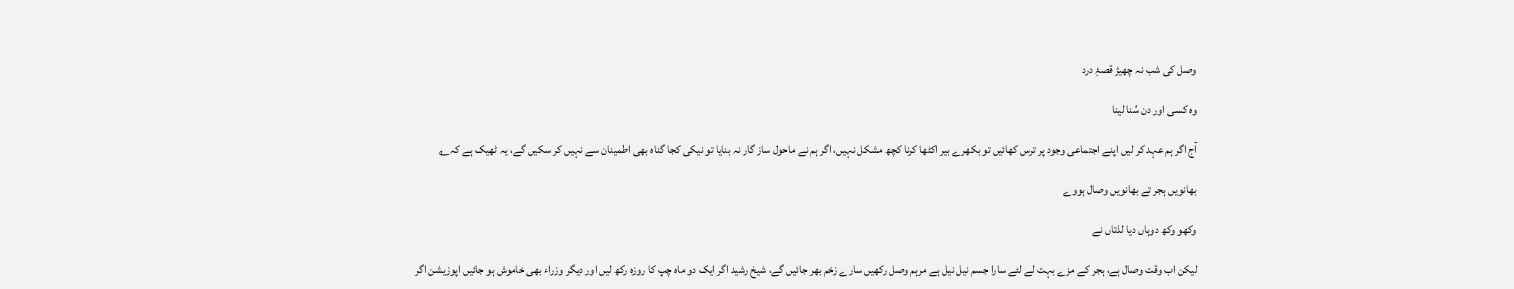وصل کی شب نہ چھیڑ قصۂِ درد

وہ کسی اور دن سُنا لینا

آج اگر ہم عہد کر لیں اپنے اجتماعی وجود پر ترس کھائیں تو بکھرے بیر اکٹھا کرنا کچھ مشکل نہیں، اگر ہم نے ماحول ساز گار نہ بنایا تو نیکی کجا گناہ بھی اطمینان سے نہیں کر سکیں گے، یہ ٹھیک ہے کہ؎

بھانویں ہجر تے بھانویں وصال ہووے

وکھو وکھ دوہاں دیا لذتاں نے

لیکن اب وقت وصال ہے، ہجر کے مزے بہت لے لئے سارا جسم نیل نیل ہے مرہم وصل رکھیں سارے زخم بھر جائیں گے، شیخ رشید اگر ایک دو ماہ چپ کا روزہ رکھ لیں اور دیگر وزراء بھی خاموش ہو جائیں اپوزیشن اگر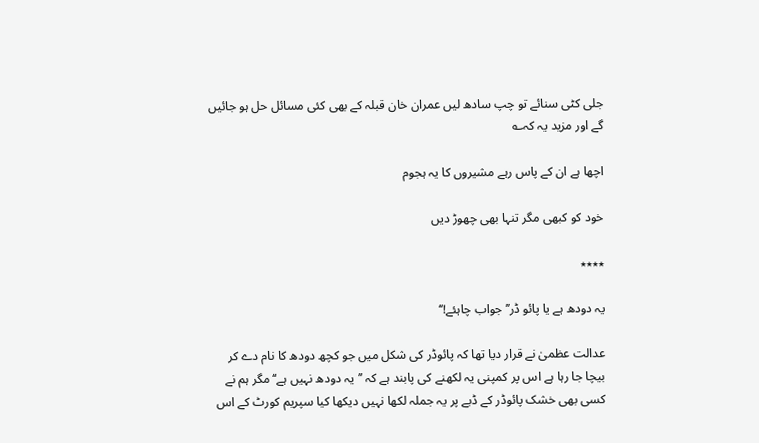جلی کٹی سنائے تو چپ سادھ لیں عمران خان قبلہ کے بھی کئی مسائل حل ہو جائیں گے اور مزید یہ کہ؎

اچھا ہے ان کے پاس رہے مشیروں کا یہ ہجوم

خود کو کبھی مگر تنہا بھی چھوڑ دیں

٭٭٭٭

یہ دودھ ہے یا پائو ڈر’’جواب چاہئے!‘‘

عدالت عظمیٰ نے قرار دیا تھا کہ پائوڈر کی شکل میں جو کچھ دودھ کا نام دے کر بیچا جا رہا ہے اس پر کمپنی یہ لکھنے کی پابند ہے کہ ’’یہ دودھ نہیں ہے‘‘ مگر ہم نے کسی بھی خشک پائوڈر کے ڈبے پر یہ جملہ لکھا نہیں دیکھا کیا سپریم کورٹ کے اس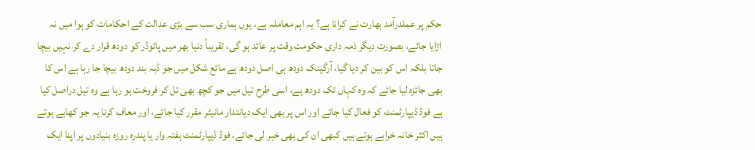حکم پر عملدرآمد بھارت نے کرانا ہے؟ یہ اہم معاملہ ہے، یوں ہماری سب سے بڑی عدالت کے احکامات کو ہوا میں نہ اڑایا جائے، بصورت دیگر ذمہ داری حکومت وقت پر عائد ہو گی، تقریباً دنیا بھر میں پائوڈر کو دودھ قرار دے کر نہیں بیچا جاتا بلکہ اس کو بین کر دیا گیا، آرگینک دودھ ہی اصل دودھ ہے مائع شکل میں جو ڈبہ بند دودھ بیچا جا رہا ہے اس کا بھی جائزہ لیا جائے کہ وہ کہاں تک دودھ ہے، اسی طرح تیل میں جو کچھ بھی تل کر فروخت ہو رہا ہے وہ تیل دراصل کیا ہے فوڈ ڈیپارٹمنٹ کو فعال کیا جائے اور اس پر بھی ایک دیانتدار مانیٹر مقرر کیا جائے، اور معاف کرنا یہ جو کھابے ہوتے ہیں اکثر خانہ خرابے ہوتے ہیں کبھی ان کی بھی خبر لی جائے، فوڈ ڈیپارٹمنٹ ہفتہ وار یا پندرہ روزہ بنیادوں پر اپنا ایک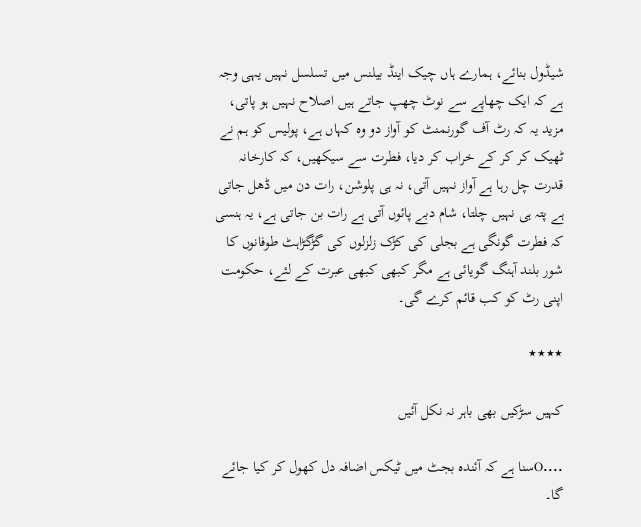شیڈول بنائے، ہمارے ہاں چیک اینڈ بیلنس میں تسلسل نہیں یہی وجہ ہے کہ ایک چھاپے سے نوٹ چھپ جاتے ہیں اصلاح نہیں ہو پاتی، مزید یہ کہ رٹ آف گورنمنٹ کو آواز دو وہ کہاں ہے، پولیس کو ہم نے ٹھیک کر کر کے خراب کر دیا، فطرت سے سیکھیں، کہ کارخانہ قدرت چل رہا ہے آواز نہیں آتی، نہ ہی پلوشن، رات دن میں ڈھل جاتی ہے پتہ ہی نہیں چلتا، شام دبے پائوں آتی ہے رات بن جاتی ہے، یہ ہنسی کہ فطرت گونگی ہے بجلی کی کڑک زلزلوں کی گڑگڑاہٹ طوفانوں کا شور بلند آہنگ گویائی ہے مگر کبھی کبھی عبرت کے لئے، حکومت اپنی رٹ کو کب قائم کرے گی۔

٭٭٭٭

کہیں سڑکیں بھی باہر نہ نکل آئیں

....Oسنا ہے کہ آئندہ بجٹ میں ٹیکس اضافہ دل کھول کر کیا جائے گا۔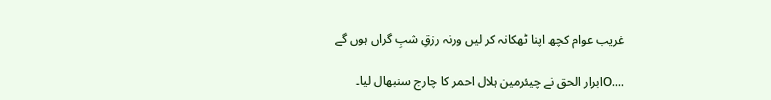غریب عوام کچھ اپنا ٹھکانہ کر لیں ورنہ رزقِ شبِ گراں ہوں گے

....Oابرار الحق نے چیئرمین ہلال احمر کا چارج سنبھال لیا۔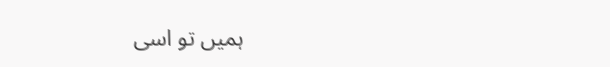ہمیں تو اسی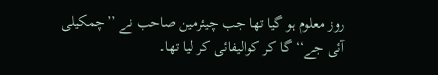روز معلوم ہو گیا تھا جب چیئرمین صاحب نے ’’چمکیلی آئی جے‘‘ گا کر کوالیفائی کر لیا تھا۔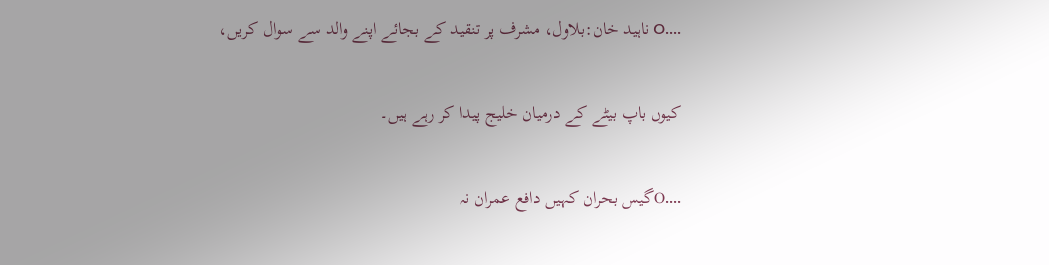....O ناہید خان:بلاول، مشرف پر تنقید کے بجائے اپنے والد سے سوال کریں،

کیوں باپ بیٹے کے درمیان خلیج پیدا کر رہے ہیں۔

....Oگیس بحران کہیں دافع عمران نہ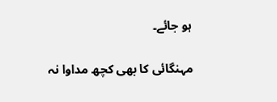ہو جائے۔

مہنگائی کا بھی کچھ مداوا نہ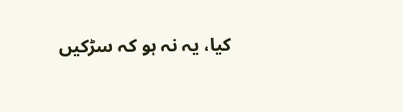کیا، یہ نہ ہو کہ سڑکیں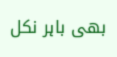بھی باہر نکل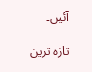آئیں۔

تازہ ترین